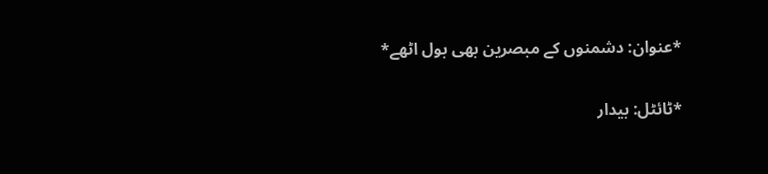*عنوان: دشمنوں کے مبصرین بھی بول اٹھے*

*ٹائٹل: بیدار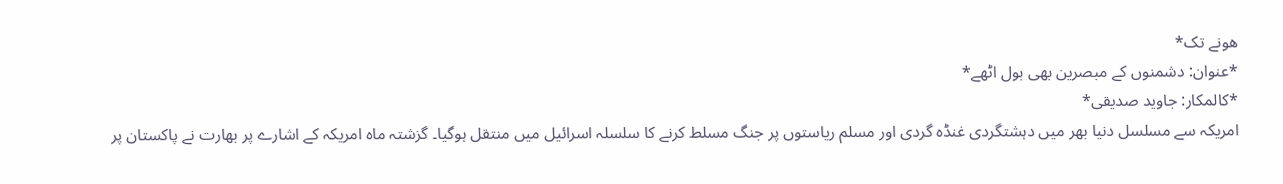ھونے تک*
*عنوان: دشمنوں کے مبصرین بھی بول اٹھے*
*کالمکار: جاوید صدیقی*
امریکہ سے مسلسل دنیا بھر میں دہشتگردی غنڈہ گردی اور مسلم ریاستوں پر جنگ مسلط کرنے کا سلسلہ اسرائیل میں منتقل ہوگیا۔ گزشتہ ماہ امریکہ کے اشارے پر بھارت نے پاکستان پر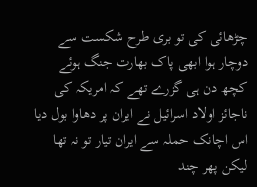چڑھائی کی تو بری طرح شکست سے دوچار ہوا ابھی پاک بھارت جنگ ہوئے کچھ دن ہی گزرے تھے کہ امریکہ کی ناجائز اولاد اسرائیل نے ایران پر دھاوا بول دیا اس اچانک حملہ سے ایران تیار تو نہ تھا لیکن پھر چند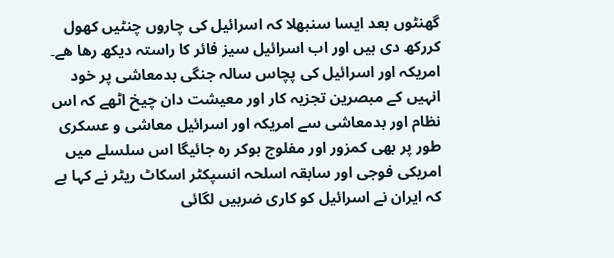گھنٹوں بعد ایسا سنبھلا کہ اسرائیل کی چاروں چنٹیں کھول کررکھ دی ہیں اور اب اسرائیل سیز فائر کا راستہ دیکھ رھا ھے۔ امریکہ اور اسرائیل کی پچاس سالہ جنگی بدمعاشی پر خود انہیں کے مبصرین تجزیہ کار اور معیشت دان چیخ اٹھے کہ اس نظام اور بدمعاشی سے امریکہ اور اسرائیل معاشی و عسکری طور پر بھی کمزور اور مفلوج ہوکر رہ جائیگا اس سلسلے میں امریکی فوجی اور سابقہ اسلحہ انسپکٹر اسکاٹ ریٹر نے کہا ہے کہ ایران نے اسرائیل کو کاری ضربیں لگائی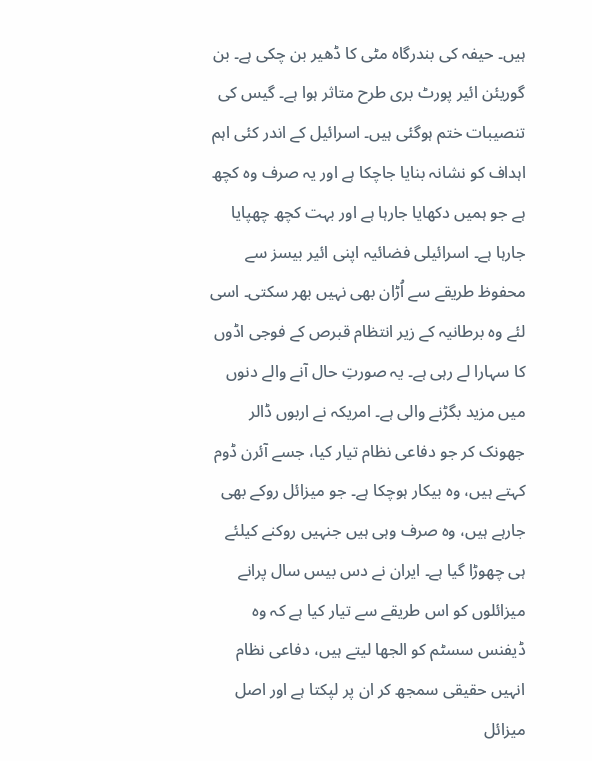ہیں۔ حیفہ کی بندرگاہ مٹی کا ڈھیر بن چکی ہے۔ بن گوریئن ائیر پورٹ بری طرح متاثر ہوا ہے۔ گیس کی تنصیبات ختم ہوگئی ہیں۔ اسرائیل کے اندر کئی اہم اہداف کو نشانہ بنایا جاچکا ہے اور یہ صرف وہ کچھ ہے جو ہمیں دکھایا جارہا ہے اور بہت کچھ چھپایا جارہا ہے۔ اسرائیلی فضائیہ اپنی ائیر بیسز سے محفوظ طریقے سے اُڑان بھی نہیں بھر سکتی۔ اسی لئے وہ برطانیہ کے زیر انتظام قبرص کے فوجی اڈوں کا سہارا لے رہی ہے۔ یہ صورتِ حال آنے والے دنوں میں مزید بگڑنے والی ہے۔ امریکہ نے اربوں ڈالر جھونک کر جو دفاعی نظام تیار کیا، جسے آئرن ڈوم کہتے ہیں، وہ بیکار ہوچکا ہے۔ جو میزائل روکے بھی جارہے ہیں، وہ صرف وہی ہیں جنہیں روکنے کیلئے ہی چھوڑا گیا ہے۔ ایران نے دس بیس سال پرانے میزائلوں کو اس طریقے سے تیار کیا ہے کہ وہ ڈیفنس سسٹم کو الجھا لیتے ہیں، دفاعی نظام انہیں حقیقی سمجھ کر ان پر لپکتا ہے اور اصل میزائل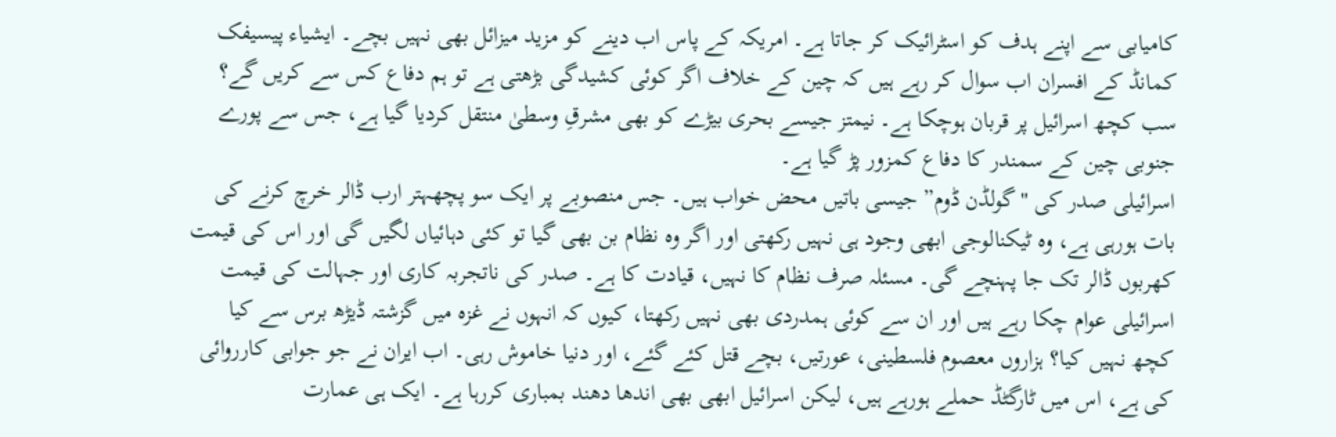کامیابی سے اپنے ہدف کو اسٹرائیک کر جاتا ہے۔ امریکہ کے پاس اب دینے کو مزید میزائل بھی نہیں بچے۔ ایشیاء پیسیفک کمانڈ کے افسران اب سوال کر رہے ہیں کہ چین کے خلاف اگر کوئی کشیدگی بڑھتی ہے تو ہم دفاع کس سے کریں گے؟ سب کچھ اسرائیل پر قربان ہوچکا ہے۔ نیمتز جیسے بحری بیڑے کو بھی مشرقِ وسطیٰ منتقل کردیا گیا ہے، جس سے پورے جنوبی چین کے سمندر کا دفاع کمزور پڑ گیا ہے۔
اسرائیلی صدر کی "گولڈن ڈوم” جیسی باتیں محض خواب ہیں۔ جس منصوبے پر ایک سو پچھہتر ارب ڈالر خرچ کرنے کی بات ہورہی ہے، وہ ٹیکنالوجی ابھی وجود ہی نہیں رکھتی اور اگر وہ نظام بن بھی گیا تو کئی دہائیاں لگیں گی اور اس کی قیمت کھربوں ڈالر تک جا پہنچے گی۔ مسئلہ صرف نظام کا نہیں، قیادت کا ہے۔ صدر کی ناتجربہ کاری اور جہالت کی قیمت اسرائیلی عوام چکا رہے ہیں اور ان سے کوئی ہمدردی بھی نہیں رکھتا، کیوں کہ انہوں نے غزہ میں گزشتہ ڈیڑھ برس سے کیا کچھ نہیں کیا؟ ہزاروں معصوم فلسطینی، عورتیں، بچے قتل کئے گئے، اور دنیا خاموش رہی۔ اب ایران نے جو جوابی کارروائی کی ہے، اس میں ٹارگٹڈ حملے ہورہے ہیں، لیکن اسرائیل ابھی بھی اندھا دھند بمباری کررہا ہے۔ ایک ہی عمارت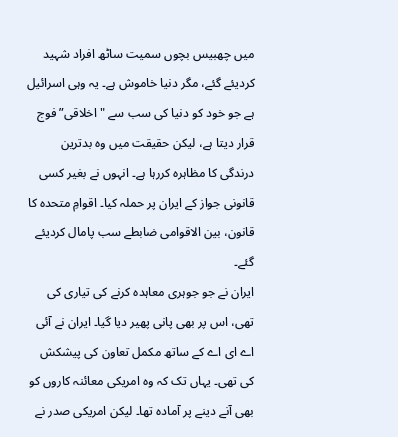میں چھبیس بچوں سمیت ساٹھ افراد شہید کردیئے گئے، مگر دنیا خاموش ہے۔ یہ وہی اسرائیل ہے جو خود کو دنیا کی سب سے "اخلاقی” فوج قرار دیتا ہے، لیکن حقیقت میں وہ بدترین درندگی کا مظاہرہ کررہا ہے۔ انہوں نے بغیر کسی قانونی جواز کے ایران پر حملہ کیا۔ اقوامِ متحدہ کا قانون، بین الاقوامی ضابطے سب پامال کردیئے گئے۔
ایران نے جو جوہری معاہدہ کرنے کی تیاری کی تھی، اس پر بھی پانی پھیر دیا گیا۔ ایران نے آئی اے ای اے کے ساتھ مکمل تعاون کی پیشکش کی تھی۔ یہاں تک کہ وہ امریکی معائنہ کاروں کو بھی آنے دینے پر آمادہ تھا۔ لیکن امریکی صدر نے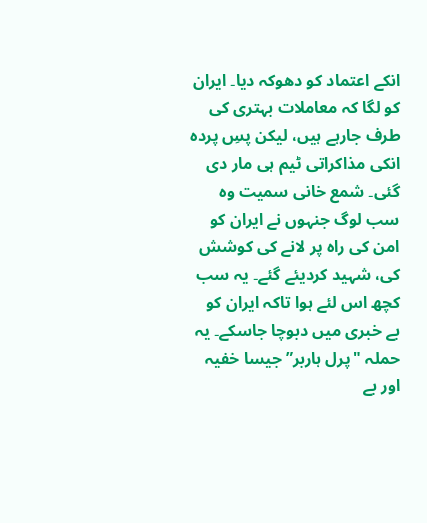انکے اعتماد کو دھوکہ دیا۔ ایران کو لگا کہ معاملات بہتری کی طرف جارہے ہیں، لیکن پسِ پردہ انکی مذاکراتی ٹیم ہی مار دی گئی۔ شمع خانی سمیت وہ سب لوگ جنہوں نے ایران کو امن کی راہ پر لانے کی کوشش کی، شہید کردیئے گئے۔ یہ سب کچھ اس لئے ہوا تاکہ ایران کو بے خبری میں دبوچا جاسکے۔ یہ حملہ "پرل ہاربر” جیسا خفیہ اور بے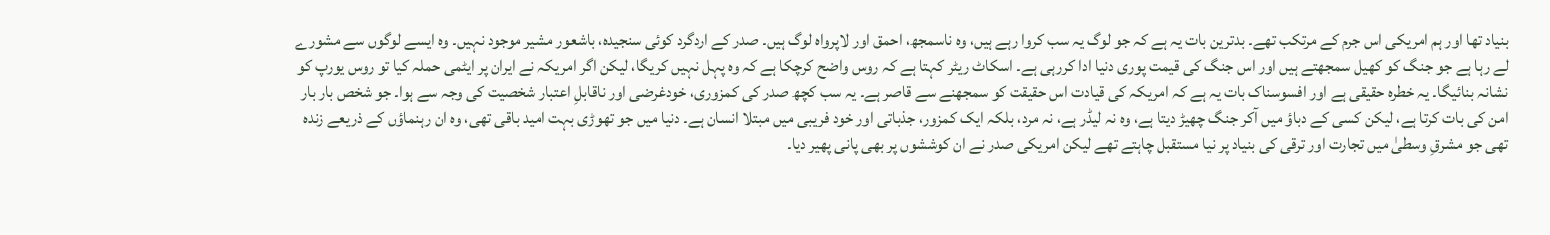بنیاد تھا اور ہم امریکی اس جرم کے مرتکب تھے۔ بدترین بات یہ ہے کہ جو لوگ یہ سب کروا رہے ہیں، وہ ناسمجھ، احمق اور لاپرواہ لوگ ہیں۔ صدر کے اردگرد کوئی سنجیدہ، باشعور مشیر موجود نہیں۔ وہ ایسے لوگوں سے مشورے لے رہا ہے جو جنگ کو کھیل سمجھتے ہیں اور اس جنگ کی قیمت پوری دنیا ادا کررہی ہے۔ اسکاٹ ریٹر کہتا ہے کہ روس واضح کرچکا ہے کہ وہ پہل نہیں کریگا، لیکن اگر امریکہ نے ایران پر ایٹمی حملہ کیا تو روس یورپ کو نشانہ بنائیگا۔ یہ خطرہ حقیقی ہے اور افسوسناک بات یہ ہے کہ امریکہ کی قیادت اس حقیقت کو سمجھنے سے قاصر ہے۔ یہ سب کچھ صدر کی کمزوری، خودغرضی اور ناقابلِ اعتبار شخصیت کی وجہ سے ہوا۔ جو شخص بار بار امن کی بات کرتا ہے، لیکن کسی کے دباؤ میں آکر جنگ چھیڑ دیتا ہے، وہ نہ لیڈر ہے، نہ مرد، بلکہ ایک کمزور، جذباتی اور خود فریبی میں مبتلا انسان ہے۔ دنیا میں جو تھوڑی بہت امید باقی تھی، وہ ان رہنماؤں کے ذریعے زندہ تھی جو مشرقِ وسطیٰ میں تجارت اور ترقی کی بنیاد پر نیا مستقبل چاہتے تھے لیکن امریکی صدر نے ان کوششوں پر بھی پانی پھیر دیا۔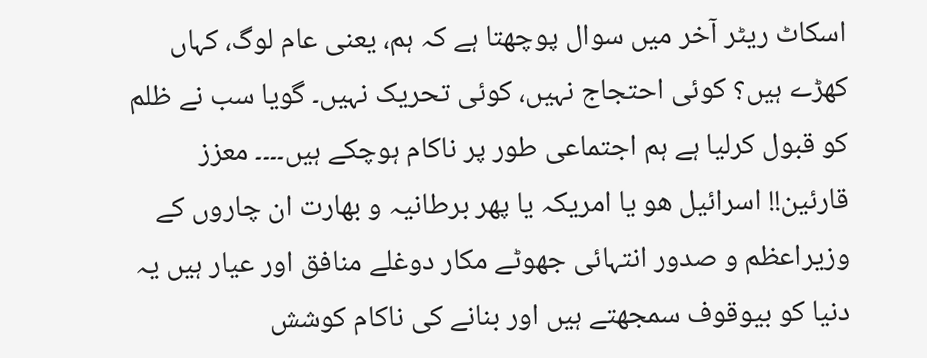اسکاٹ ریٹر آخر میں سوال پوچھتا ہے کہ ہم، یعنی عام لوگ، کہاں کھڑے ہیں؟ کوئی احتجاج نہیں، کوئی تحریک نہیں۔ گویا سب نے ظلم کو قبول کرلیا ہے ہم اجتماعی طور پر ناکام ہوچکے ہیں۔۔۔۔ معزز قارئین!! اسرائیل ھو یا امریکہ یا پھر برطانیہ و بھارت ان چاروں کے وزیراعظم و صدور انتہائی جھوٹے مکار دوغلے منافق اور عیار ہیں یہ دنیا کو بیوقوف سمجھتے ہیں اور بنانے کی ناکام کوشش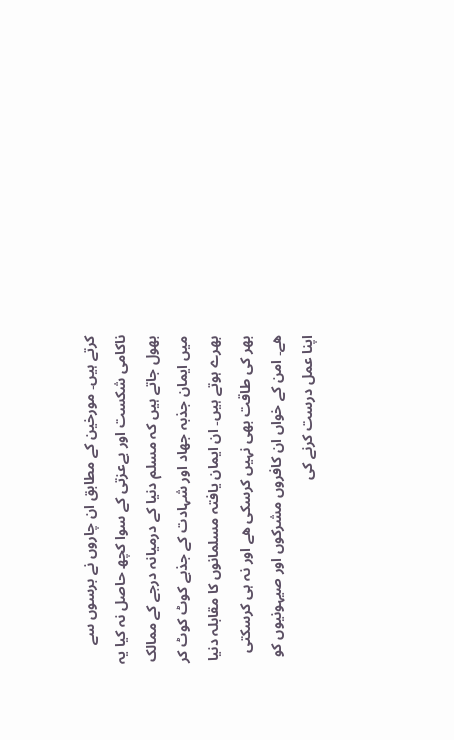کرتے ہیں۔ مورخین کے مطابق ان چاروں نے برسوں سے ناکامی شکست اور بےعزتی کے سوا کچھ حاصل نہ کیا یہ بھول جاتے ہیں کہ مسلم دنیا کے درمیانہ درجے کے ممالک میں ایمان جذبہ جھاد اور شہادت کے جذبے کوٹ کوٹ کر بھرے ہوتے ہیں۔ ان ایمان یافتہ مسلمانوں کا مقابلہ دنیا بھر کی طاقت بھی نہیں کرسکی ھے اور نہ ہی کرسکتی ھے۔ امن کے خواں ان کافروں مشرکوں اور صیہونیوں کو اپنا عمل درست کرنے کی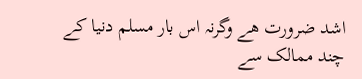اشد ضرورت ھے وگرنہ اس بار مسلم دنیا کے چند ممالک سے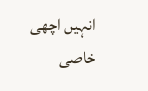انہیں اچھی خاصی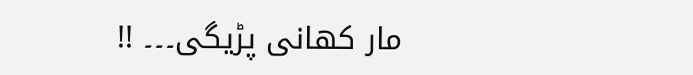مار کھانی پڑیگی۔۔۔ !!